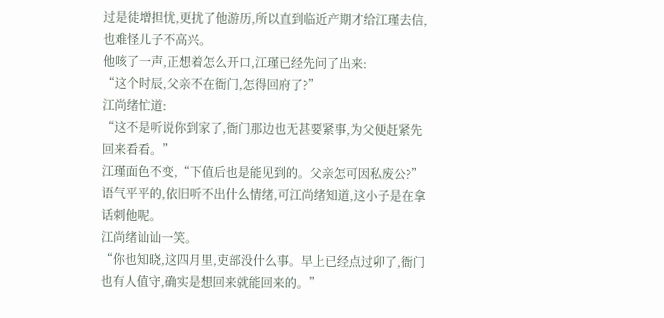过是徒增担忧,更扰了他游历,所以直到临近产期才给江瑾去信,也难怪儿子不高兴。
他咳了一声,正想着怎么开口,江瑾已经先问了出来:
“这个时辰,父亲不在衙门,怎得回府了?”
江尚绪忙道:
“这不是听说你到家了,衙门那边也无甚要紧事,为父便赶紧先回来看看。”
江瑾面色不变,“下值后也是能见到的。父亲怎可因私废公?”
语气平平的,依旧听不出什么情绪,可江尚绪知道,这小子是在拿话刺他呢。
江尚绪讪讪一笑。
“你也知晓,这四月里,吏部没什么事。早上已经点过卯了,衙门也有人值守,确实是想回来就能回来的。”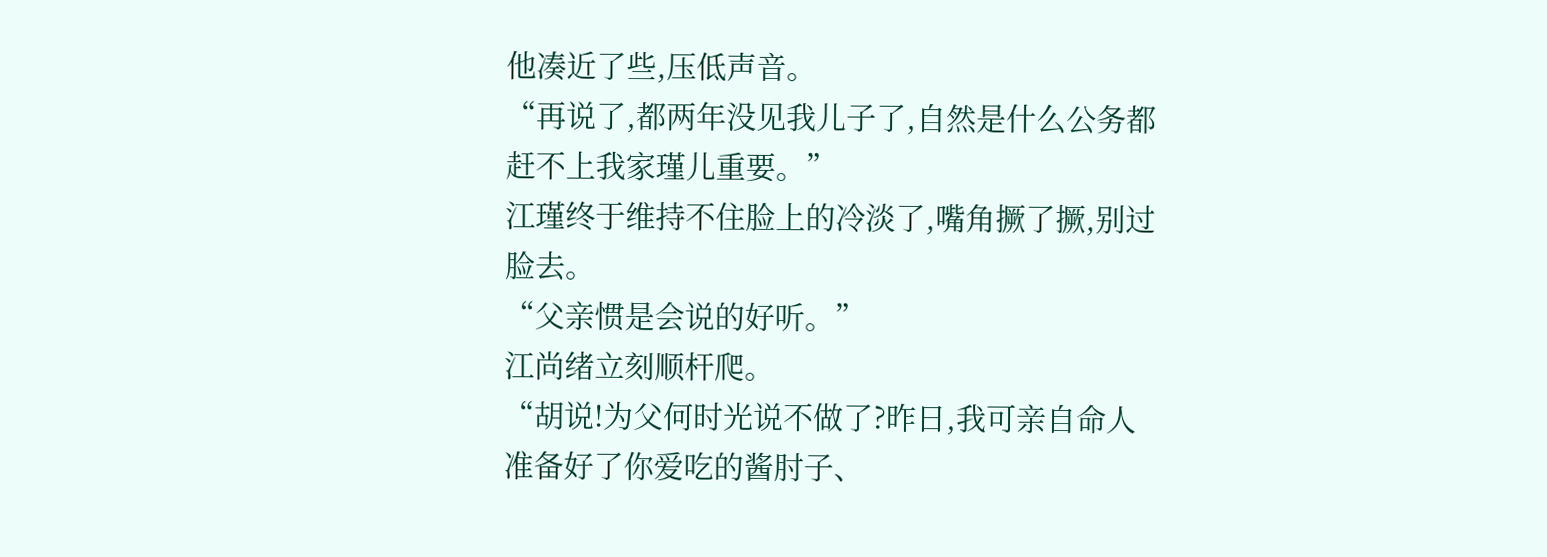他凑近了些,压低声音。
“再说了,都两年没见我儿子了,自然是什么公务都赶不上我家瑾儿重要。”
江瑾终于维持不住脸上的冷淡了,嘴角撅了撅,别过脸去。
“父亲惯是会说的好听。”
江尚绪立刻顺杆爬。
“胡说!为父何时光说不做了?昨日,我可亲自命人准备好了你爱吃的酱肘子、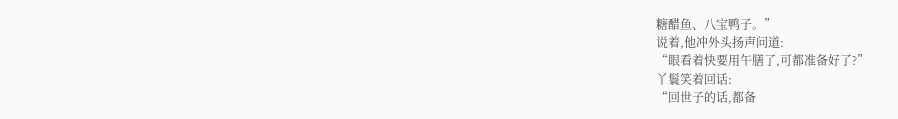糖醋鱼、八宝鸭子。”
说着,他冲外头扬声问道:
“眼看着快要用午膳了,可都准备好了?”
丫鬟笑着回话:
“回世子的话,都备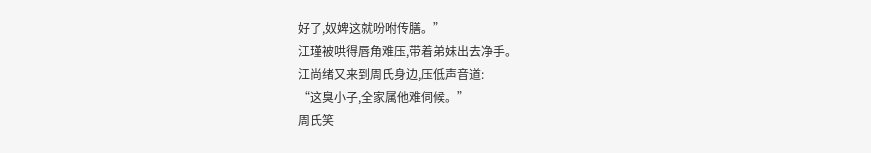好了,奴婢这就吩咐传膳。”
江瑾被哄得唇角难压,带着弟妹出去净手。
江尚绪又来到周氏身边,压低声音道:
“这臭小子,全家属他难伺候。”
周氏笑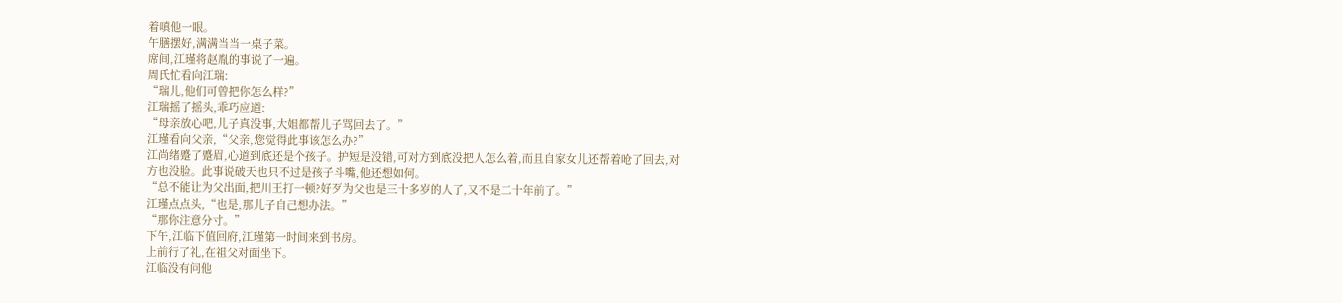着嗔他一眼。
午膳摆好,满满当当一桌子菜。
席间,江瑾将赵胤的事说了一遍。
周氏忙看向江瑞:
“瑞儿,他们可曾把你怎么样?”
江瑞摇了摇头,乖巧应道:
“母亲放心吧,儿子真没事,大姐都帮儿子骂回去了。”
江瑾看向父亲,“父亲,您觉得此事该怎么办?”
江尚绪蹙了蹙眉,心道到底还是个孩子。护短是没错,可对方到底没把人怎么着,而且自家女儿还帮着呛了回去,对方也没脸。此事说破天也只不过是孩子斗嘴,他还想如何。
“总不能让为父出面,把川王打一顿?好歹为父也是三十多岁的人了,又不是二十年前了。”
江瑾点点头,“也是,那儿子自己想办法。”
“那你注意分寸。”
下午,江临下值回府,江瑾第一时间来到书房。
上前行了礼,在祖父对面坐下。
江临没有问他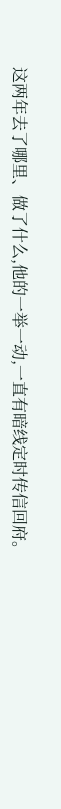这两年去了哪里、做了什么,他的一举一动,一直有暗线定时传信回府。